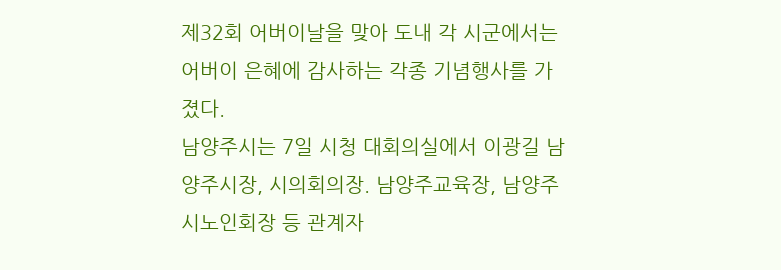제32회 어버이날을 맞아 도내 각 시군에서는 어버이 은혜에 감사하는 각종 기념행사를 가졌다.
남양주시는 7일 시청 대회의실에서 이광길 남양주시장, 시의회의장. 남양주교육장, 남양주시노인회장 등 관계자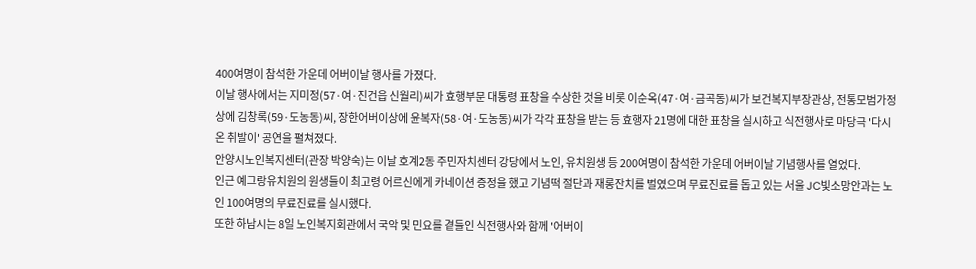400여명이 참석한 가운데 어버이날 행사를 가졌다.
이날 행사에서는 지미정(57·여·진건읍 신월리)씨가 효행부문 대통령 표창을 수상한 것을 비롯 이순옥(47·여·금곡동)씨가 보건복지부장관상, 전통모범가정상에 김창록(59·도농동)씨, 장한어버이상에 윤복자(58·여·도농동)씨가 각각 표창을 받는 등 효행자 21명에 대한 표창을 실시하고 식전행사로 마당극 '다시 온 취발이' 공연을 펼쳐졌다.
안양시노인복지센터(관장 박양숙)는 이날 호계2동 주민자치센터 강당에서 노인, 유치원생 등 200여명이 참석한 가운데 어버이날 기념행사를 열었다.
인근 예그랑유치원의 원생들이 최고령 어르신에게 카네이션 증정을 했고 기념떡 절단과 재롱잔치를 벌였으며 무료진료를 돕고 있는 서울 JC빛소망안과는 노인 100여명의 무료진료를 실시했다.
또한 하남시는 8일 노인복지회관에서 국악 및 민요를 곁들인 식전행사와 함께 '어버이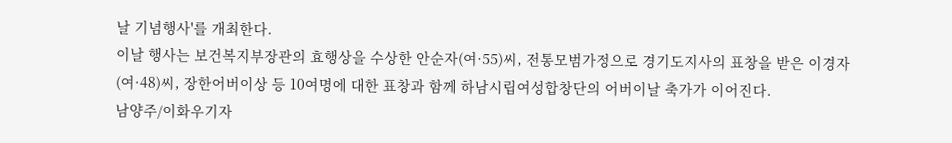날 기념행사'를 개최한다.
이날 행사는 보건복지부장관의 효행상을 수상한 안순자(여·55)씨, 전통모범가정으로 경기도지사의 표창을 받은 이경자(여·48)씨, 장한어버이상 등 10여명에 대한 표창과 함께 하남시립여성합창단의 어버이날 축가가 이어진다.
남양주/이화우기자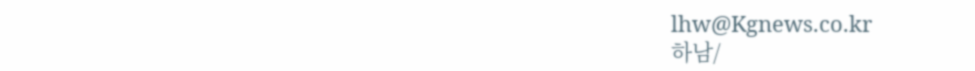lhw@Kgnews.co.kr
하남/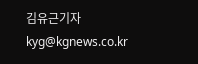김유근기자 kyg@kgnews.co.kr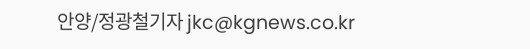안양/정광철기자 jkc@kgnews.co.kr